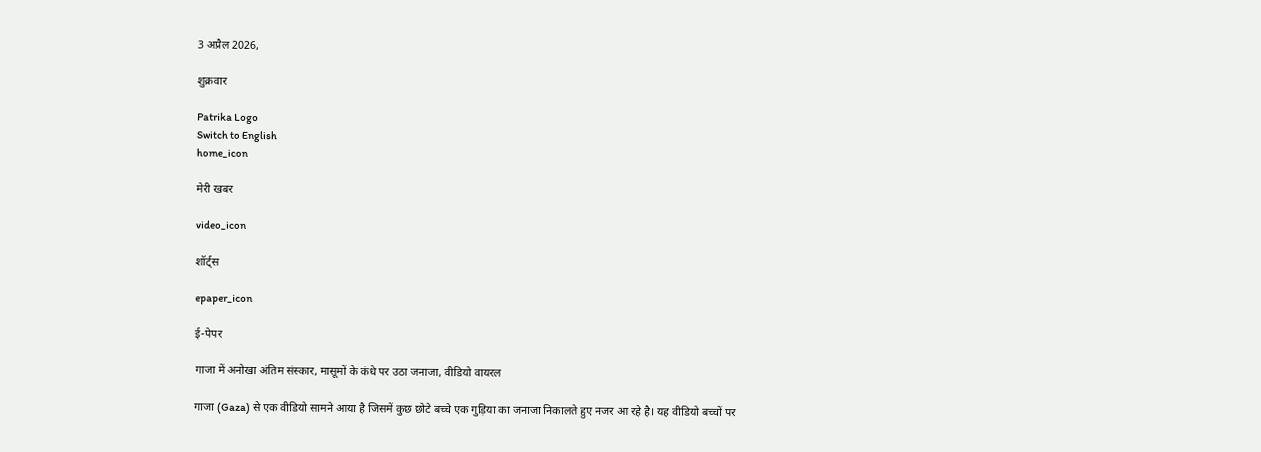3 अप्रैल 2026,

शुक्रवार

Patrika Logo
Switch to English
home_icon

मेरी खबर

video_icon

शॉर्ट्स

epaper_icon

ई-पेपर

गाजा में अनोखा अंतिम संस्कार, मासूमों के कंधे पर उठा जनाजा, वीडियो वायरल

गाजा (Gaza) से एक वीडियो सामने आया है जिसमें कुछ छोटे बच्चे एक गुड़िया का जनाजा निकालते हुए नजर आ रहे है। यह वीडियो बच्चों पर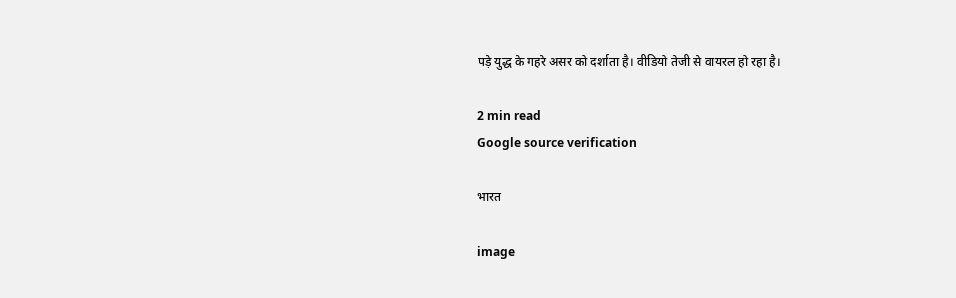पड़े युद्ध के गहरे असर को दर्शाता है। वीडियो तेजी से वायरल हो रहा है।

2 min read
Google source verification

भारत

image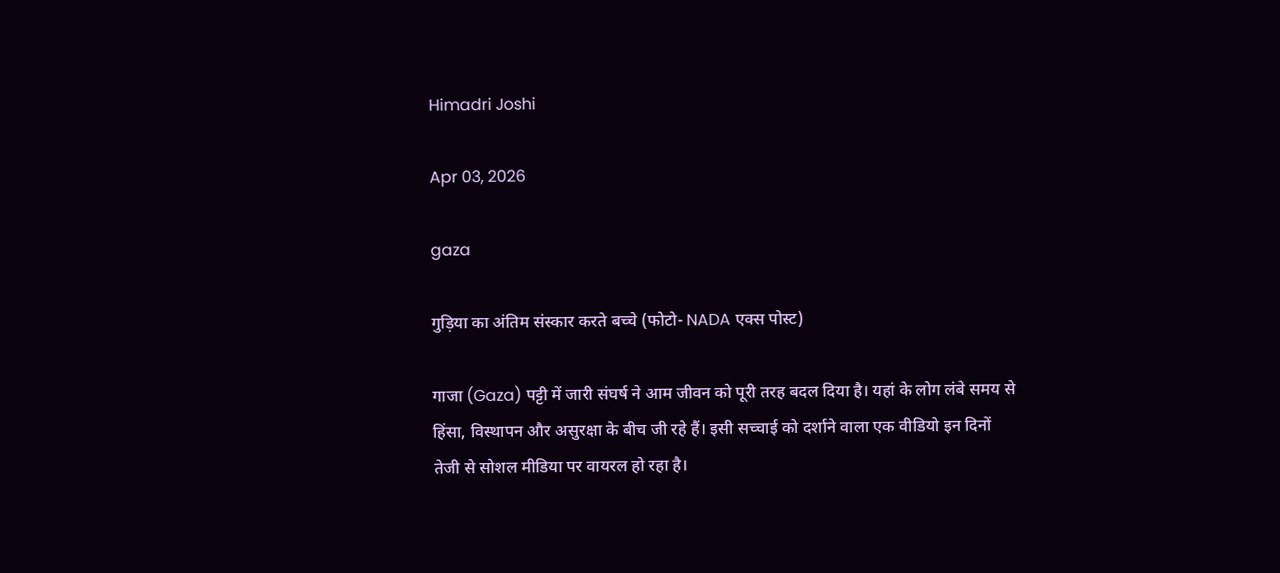Himadri Joshi

Apr 03, 2026

gaza

गुड़िया का अंतिम संस्कार करते बच्चे (फोटो- NADA एक्स पोस्ट)

गाजा (Gaza) पट्टी में जारी संघर्ष ने आम जीवन को पूरी तरह बदल दिया है। यहां के लोग लंबे समय से हिंसा, विस्थापन और असुरक्षा के बीच जी रहे हैं। इसी सच्चाई को दर्शाने वाला एक वीडियो इन दिनों तेजी से सोशल मीडिया पर वायरल हो रहा है।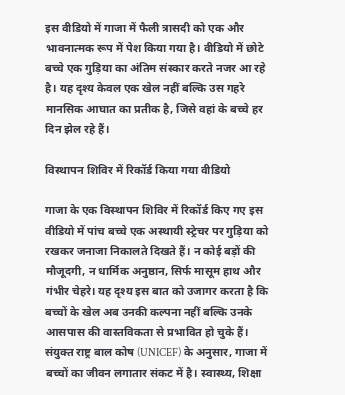इस वीडियो में गाजा में फैली त्रासदी को एक और भावनात्मक रूप में पेश किया गया है। वीडियो में छोटे बच्चे एक गुड़िया का अंतिम संस्कार करते नजर आ रहे है। यह दृश्य केवल एक खेल नहीं बल्कि उस गहरे मानसिक आघात का प्रतीक है, जिसे वहां के बच्चे हर दिन झेल रहे हैं।

विस्थापन शिविर में रिकॉर्ड किया गया वीडियो

गाजा के एक विस्थापन शिविर में रिकॉर्ड किए गए इस वीडियो में पांच बच्चे एक अस्थायी स्ट्रेचर पर गुड़िया को रखकर जनाजा निकालते दिखते हैं। न कोई बड़ों की मौजूदगी, न धार्मिक अनुष्ठान, सिर्फ मासूम हाथ और गंभीर चेहरे। यह दृश्य इस बात को उजागर करता है कि बच्चों के खेल अब उनकी कल्पना नहीं बल्कि उनके आसपास की वास्तविकता से प्रभावित हो चुके हैं। संयुक्त राष्ट्र बाल कोष (UNICEF) के अनुसार, गाजा में बच्चों का जीवन लगातार संकट में है। स्वास्थ्य, शिक्षा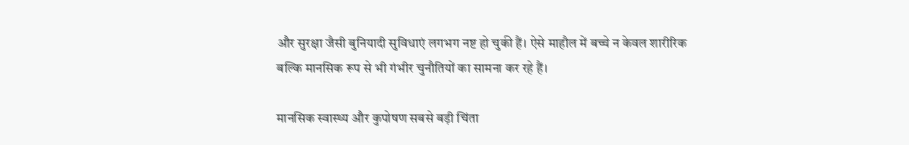और सुरक्षा जैसी बुनियादी सुविधाएं लगभग नष्ट हो चुकी हैं। ऐसे माहौल में बच्चे न केवल शारीरिक बल्कि मानसिक रूप से भी गंभीर चुनौतियों का सामना कर रहे हैं।

मानसिक स्वास्थ्य और कुपोषण सबसे बड़ी चिंता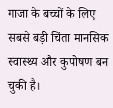गाजा के बच्चों के लिए सबसे बड़ी चिंता मानसिक स्वास्थ्य और कुपोषण बन चुकी है।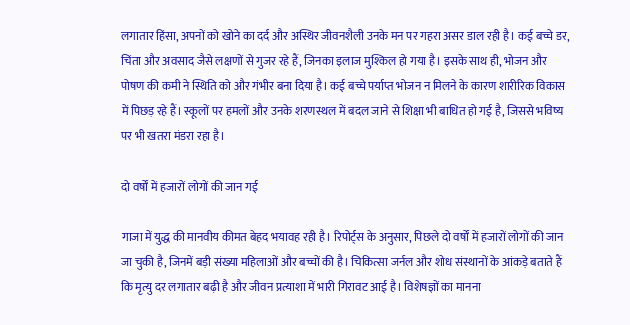लगातार हिंसा, अपनों को खोने का दर्द और अस्थिर जीवनशैली उनके मन पर गहरा असर डाल रही है। कई बच्चे डर, चिंता और अवसाद जैसे लक्षणों से गुजर रहे हैं, जिनका इलाज मुश्किल हो गया है। इसके साथ ही, भोजन और पोषण की कमी ने स्थिति को और गंभीर बना दिया है। कई बच्चे पर्याप्त भोजन न मिलने के कारण शारीरिक विकास में पिछड़ रहे हैं। स्कूलों पर हमलों और उनके शरणस्थल में बदल जाने से शिक्षा भी बाधित हो गई है, जिससे भविष्य पर भी खतरा मंडरा रहा है।

दो वर्षों में हजारों लोगों की जान गई

गाजा में युद्ध की मानवीय कीमत बेहद भयावह रही है। रिपोर्ट्स के अनुसार, पिछले दो वर्षों में हजारों लोगों की जान जा चुकी है, जिनमें बड़ी संख्या महिलाओं और बच्चों की है। चिकित्सा जर्नल और शोध संस्थानों के आंकड़े बताते हैं कि मृत्यु दर लगातार बढ़ी है और जीवन प्रत्याशा में भारी गिरावट आई है। विशेषज्ञों का मानना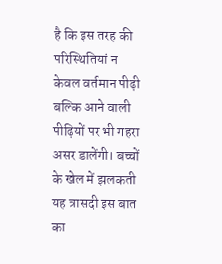है कि इस तरह की परिस्थितियां न केवल वर्तमान पीढ़ी बल्कि आने वाली पीढ़ियों पर भी गहरा असर डालेंगी। बच्चों के खेल में झलकती यह त्रासदी इस बात का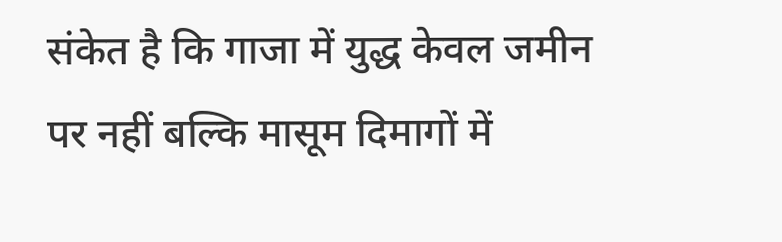संकेत है कि गाजा में युद्ध केवल जमीन पर नहीं बल्कि मासूम दिमागों में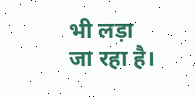भी लड़ा जा रहा है।